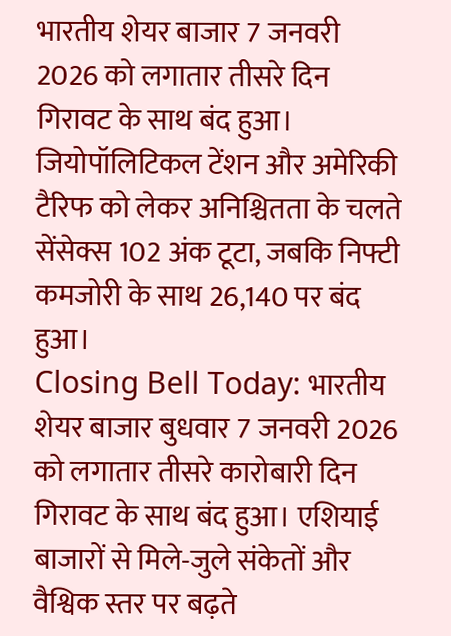भारतीय शेयर बाजार 7 जनवरी 2026 को लगातार तीसरे दिन गिरावट के साथ बंद हुआ। जियोपॉलिटिकल टेंशन और अमेरिकी टैरिफ को लेकर अनिश्चितता के चलते सेंसेक्स 102 अंक टूटा, जबकि निफ्टी कमजोरी के साथ 26,140 पर बंद हुआ।
Closing Bell Today: भारतीय शेयर बाजार बुधवार 7 जनवरी 2026 को लगातार तीसरे कारोबारी दिन गिरावट के साथ बंद हुआ। एशियाई बाजारों से मिले-जुले संकेतों और वैश्विक स्तर पर बढ़ते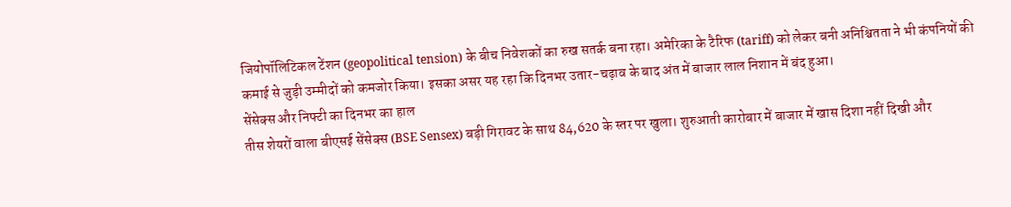जियोपॉलिटिकल टेंशन (geopolitical tension) के बीच निवेशकों का रुख सतर्क बना रहा। अमेरिका के टैरिफ (tariff) को लेकर बनी अनिश्चितता ने भी कंपनियों की कमाई से जुड़ी उम्मीदों को कमजोर किया। इसका असर यह रहा कि दिनभर उतार-चढ़ाव के बाद अंत में बाजार लाल निशान में बंद हुआ।
सेंसेक्स और निफ्टी का दिनभर का हाल
तीस शेयरों वाला बीएसई सेंसेक्स (BSE Sensex) बड़ी गिरावट के साथ 84,620 के स्तर पर खुला। शुरुआती कारोबार में बाजार में खास दिशा नहीं दिखी और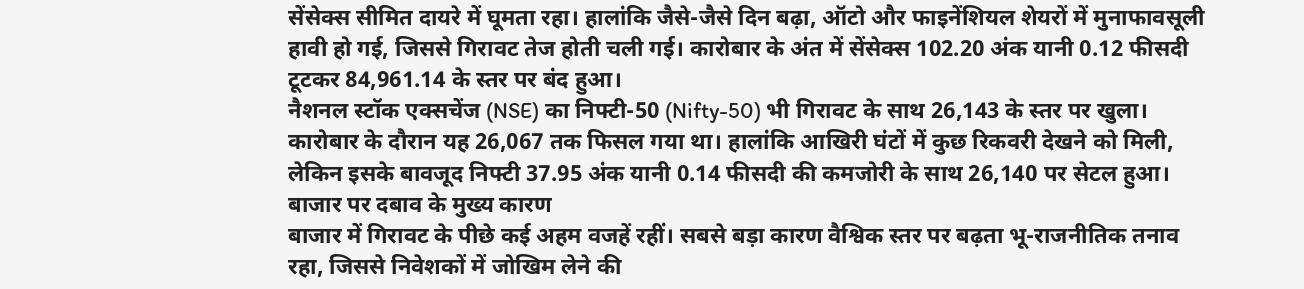सेंसेक्स सीमित दायरे में घूमता रहा। हालांकि जैसे-जैसे दिन बढ़ा, ऑटो और फाइनेंशियल शेयरों में मुनाफावसूली हावी हो गई, जिससे गिरावट तेज होती चली गई। कारोबार के अंत में सेंसेक्स 102.20 अंक यानी 0.12 फीसदी टूटकर 84,961.14 के स्तर पर बंद हुआ।
नैशनल स्टॉक एक्सचेंज (NSE) का निफ्टी-50 (Nifty-50) भी गिरावट के साथ 26,143 के स्तर पर खुला। कारोबार के दौरान यह 26,067 तक फिसल गया था। हालांकि आखिरी घंटों में कुछ रिकवरी देखने को मिली, लेकिन इसके बावजूद निफ्टी 37.95 अंक यानी 0.14 फीसदी की कमजोरी के साथ 26,140 पर सेटल हुआ।
बाजार पर दबाव के मुख्य कारण
बाजार में गिरावट के पीछे कई अहम वजहें रहीं। सबसे बड़ा कारण वैश्विक स्तर पर बढ़ता भू-राजनीतिक तनाव रहा, जिससे निवेशकों में जोखिम लेने की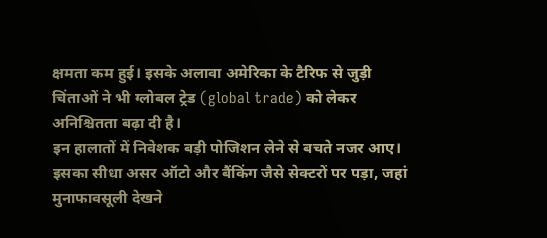क्षमता कम हुई। इसके अलावा अमेरिका के टैरिफ से जुड़ी चिंताओं ने भी ग्लोबल ट्रेड (global trade) को लेकर अनिश्चितता बढ़ा दी है।
इन हालातों में निवेशक बड़ी पोजिशन लेने से बचते नजर आए। इसका सीधा असर ऑटो और बैंकिंग जैसे सेक्टरों पर पड़ा, जहां मुनाफावसूली देखने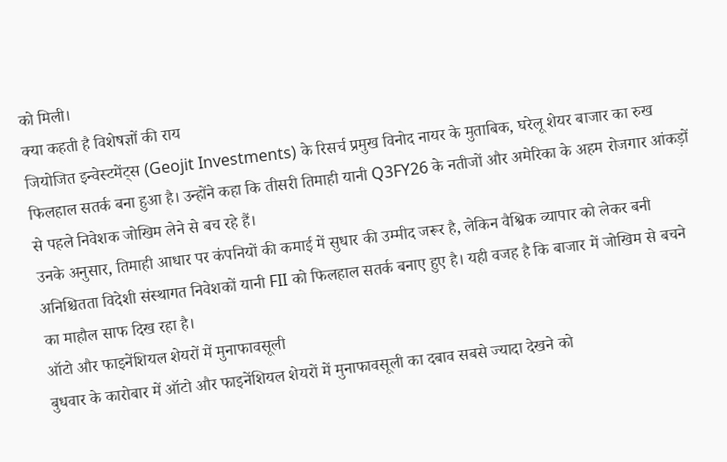को मिली।
क्या कहती है विशेषज्ञों की राय
जियोजित इन्वेस्टमेंट्स (Geojit Investments) के रिसर्च प्रमुख विनोद नायर के मुताबिक, घरेलू शेयर बाजार का रुख फिलहाल सतर्क बना हुआ है। उन्होंने कहा कि तीसरी तिमाही यानी Q3FY26 के नतीजों और अमेरिका के अहम रोजगार आंकड़ों से पहले निवेशक जोखिम लेने से बच रहे हैं।
उनके अनुसार, तिमाही आधार पर कंपनियों की कमाई में सुधार की उम्मीद जरूर है, लेकिन वैश्विक व्यापार को लेकर बनी अनिश्चितता विदेशी संस्थागत निवेशकों यानी FII को फिलहाल सतर्क बनाए हुए है। यही वजह है कि बाजार में जोखिम से बचने का माहौल साफ दिख रहा है।
ऑटो और फाइनेंशियल शेयरों में मुनाफावसूली
बुधवार के कारोबार में ऑटो और फाइनेंशियल शेयरों में मुनाफावसूली का दबाव सबसे ज्यादा देखने को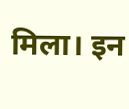मिला। इन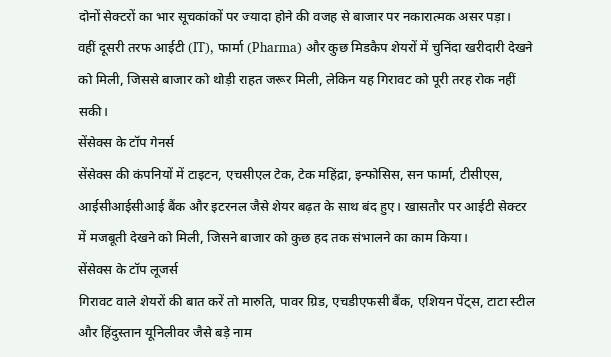दोनों सेक्टरों का भार सूचकांकों पर ज्यादा होने की वजह से बाजार पर नकारात्मक असर पड़ा।
वहीं दूसरी तरफ आईटी (IT), फार्मा (Pharma) और कुछ मिडकैप शेयरों में चुनिंदा खरीदारी देखने को मिली, जिससे बाजार को थोड़ी राहत जरूर मिली, लेकिन यह गिरावट को पूरी तरह रोक नहीं सकी।
सेंसेक्स के टॉप गेनर्स
सेंसेक्स की कंपनियों में टाइटन, एचसीएल टेक, टेक महिंद्रा, इन्फोसिस, सन फार्मा, टीसीएस, आईसीआईसीआई बैंक और इटरनल जैसे शेयर बढ़त के साथ बंद हुए। खासतौर पर आईटी सेक्टर में मजबूती देखने को मिली, जिसने बाजार को कुछ हद तक संभालने का काम किया।
सेंसेक्स के टॉप लूजर्स
गिरावट वाले शेयरों की बात करें तो मारुति, पावर ग्रिड, एचडीएफसी बैंक, एशियन पेंट्स, टाटा स्टील और हिंदुस्तान यूनिलीवर जैसे बड़े नाम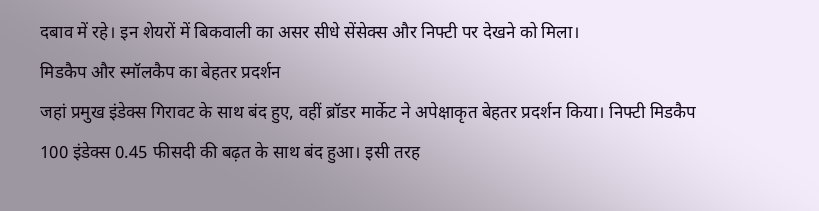दबाव में रहे। इन शेयरों में बिकवाली का असर सीधे सेंसेक्स और निफ्टी पर देखने को मिला।
मिडकैप और स्मॉलकैप का बेहतर प्रदर्शन
जहां प्रमुख इंडेक्स गिरावट के साथ बंद हुए, वहीं ब्रॉडर मार्केट ने अपेक्षाकृत बेहतर प्रदर्शन किया। निफ्टी मिडकैप 100 इंडेक्स 0.45 फीसदी की बढ़त के साथ बंद हुआ। इसी तरह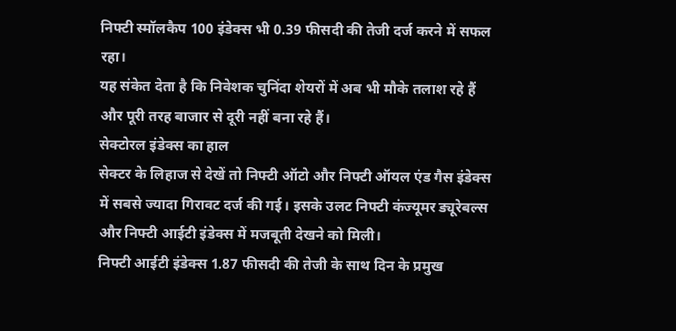निफ्टी स्मॉलकैप 100 इंडेक्स भी 0.39 फीसदी की तेजी दर्ज करने में सफल रहा।
यह संकेत देता है कि निवेशक चुनिंदा शेयरों में अब भी मौके तलाश रहे हैं और पूरी तरह बाजार से दूरी नहीं बना रहे हैं।
सेक्टोरल इंडेक्स का हाल
सेक्टर के लिहाज से देखें तो निफ्टी ऑटो और निफ्टी ऑयल एंड गैस इंडेक्स में सबसे ज्यादा गिरावट दर्ज की गई। इसके उलट निफ्टी कंज्यूमर ड्यूरेबल्स और निफ्टी आईटी इंडेक्स में मजबूती देखने को मिली।
निफ्टी आईटी इंडेक्स 1.87 फीसदी की तेजी के साथ दिन के प्रमुख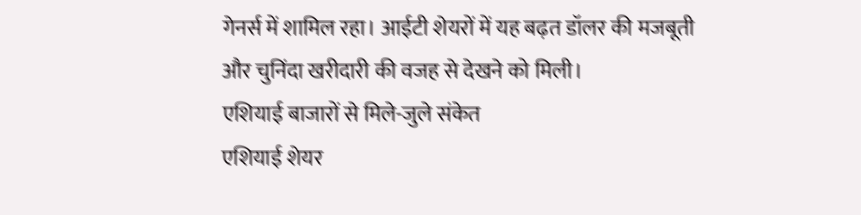गेनर्स में शामिल रहा। आईटी शेयरों में यह बढ़त डॉलर की मजबूती और चुनिंदा खरीदारी की वजह से देखने को मिली।
एशियाई बाजारों से मिले-जुले संकेत
एशियाई शेयर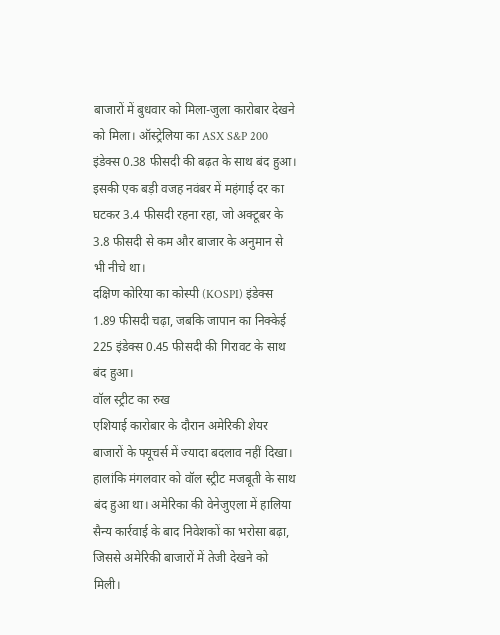बाजारों में बुधवार को मिला-जुला कारोबार देखने को मिला। ऑस्ट्रेलिया का ASX S&P 200 इंडेक्स 0.38 फीसदी की बढ़त के साथ बंद हुआ। इसकी एक बड़ी वजह नवंबर में महंगाई दर का घटकर 3.4 फीसदी रहना रहा, जो अक्टूबर के 3.8 फीसदी से कम और बाजार के अनुमान से भी नीचे था।
दक्षिण कोरिया का कोस्पी (KOSPI) इंडेक्स 1.89 फीसदी चढ़ा, जबकि जापान का निक्केई 225 इंडेक्स 0.45 फीसदी की गिरावट के साथ बंद हुआ।
वॉल स्ट्रीट का रुख
एशियाई कारोबार के दौरान अमेरिकी शेयर बाजारों के फ्यूचर्स में ज्यादा बदलाव नहीं दिखा। हालांकि मंगलवार को वॉल स्ट्रीट मजबूती के साथ बंद हुआ था। अमेरिका की वेनेजुएला में हालिया सैन्य कार्रवाई के बाद निवेशकों का भरोसा बढ़ा, जिससे अमेरिकी बाजारों में तेजी देखने को मिली।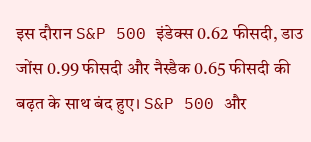इस दौरान S&P 500 इंडेक्स 0.62 फीसदी, डाउ जोंस 0.99 फीसदी और नैस्डैक 0.65 फीसदी की बढ़त के साथ बंद हुए। S&P 500 और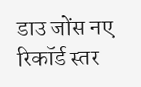डाउ जोंस नए रिकॉर्ड स्तर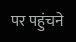पर पहुंचने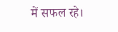में सफल रहे।